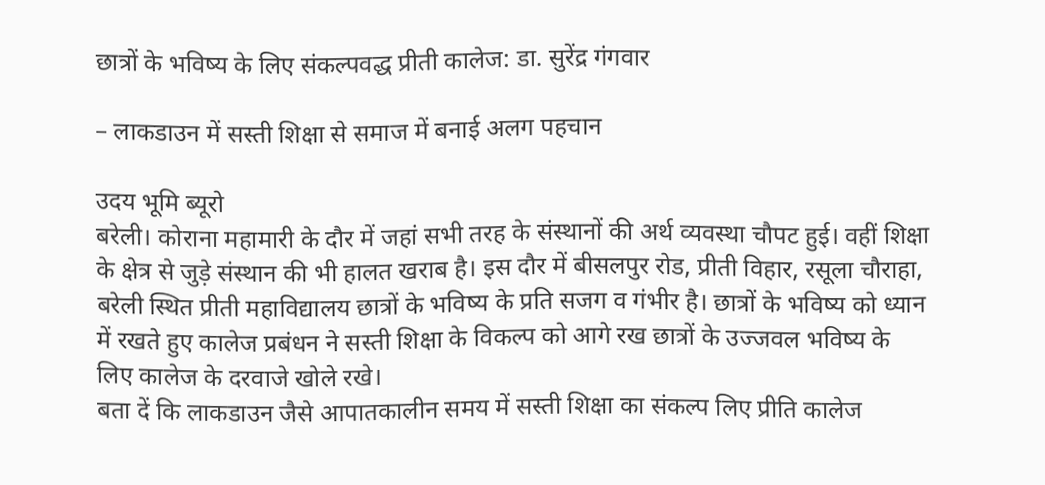छात्रों के भविष्य के लिए संकल्पवद्ध प्रीती कालेज: डा. सुरेंद्र गंगवार

– लाकडाउन में सस्ती शिक्षा से समाज में बनाई अलग पहचान

उदय भूमि ब्यूरो
बरेली। कोराना महामारी के दौर में जहां सभी तरह के संस्थानों की अर्थ व्यवस्था चौपट हुई। वहीं शिक्षा के क्षेत्र से जुड़े संस्थान की भी हालत खराब है। इस दौर में बीसलपुर रोड, प्रीती विहार, रसूला चौराहा, बरेली स्थित प्रीती महाविद्यालय छात्रों के भविष्य के प्रति सजग व गंभीर है। छात्रों के भविष्य को ध्यान में रखते हुए कालेज प्रबंधन ने सस्ती शिक्षा के विकल्प को आगे रख छात्रों के उज्जवल भविष्य के लिए कालेज के दरवाजे खोले रखे।
बता दें कि लाकडाउन जैसे आपातकालीन समय में सस्ती शिक्षा का संकल्प लिए प्रीति कालेज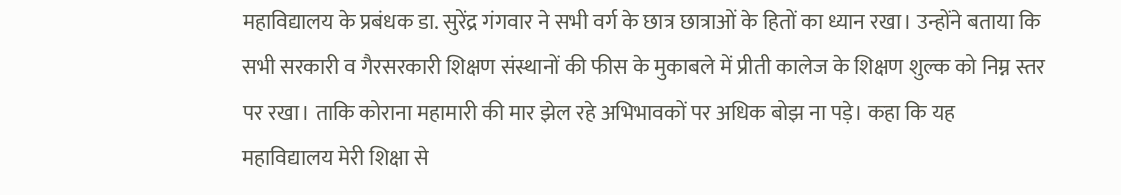महाविद्यालय के प्रबंधक डा. सुरेंद्र गंगवार ने सभी वर्ग के छात्र छात्राओं के हितों का ध्यान रखा। उन्होंने बताया कि सभी सरकारी व गैरसरकारी शिक्षण संस्थानों की फीस के मुकाबले में प्रीती कालेज के शिक्षण शुल्क को निम्न स्तर पर रखा। ताकि कोराना महामारी की मार झेल रहे अभिभावकों पर अधिक बोझ ना पड़े। कहा कि यह महाविद्यालय मेरी शिक्षा से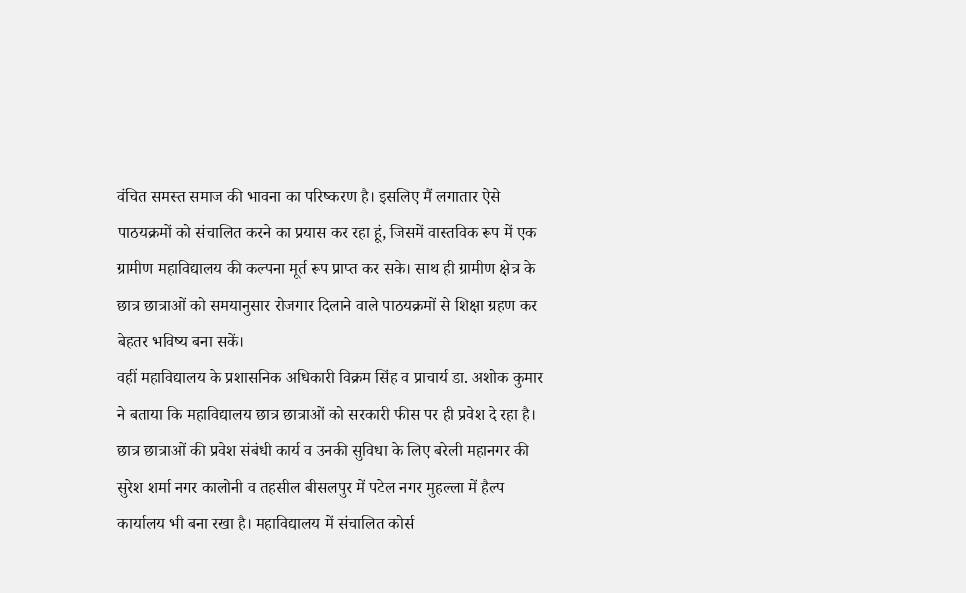वंचित समस्त समाज की भावना का परिष्करण है। इसलिए मैं लगातार ऐसे पाठयक्रमों को संचालित करने का प्रयास कर रहा हूं, जिसमें वास्तविक रूप में एक ग्रामीण महाविद्यालय की कल्पना मूर्त रूप प्राप्त कर सके। साथ ही ग्रामीण क्षेत्र के छात्र छात्राओं को समयानुसार रोजगार दिलाने वाले पाठयक्रमों से शिक्षा ग्रहण कर बेहतर भविष्य बना सकें।
वहीं महाविद्यालय के प्रशासनिक अधिकारी विक्रम सिंह व प्राचार्य डा. अशोक कुमार ने बताया कि महाविद्यालय छात्र छात्राओं को सरकारी फीस पर ही प्रवेश दे रहा है। छात्र छात्राओं की प्रवेश संबंधी कार्य व उनकी सुविधा के लिए बरेली महानगर की सुरेश शर्मा नगर कालोनी व तहसील बीसलपुर में पटेल नगर मुहल्ला में हैल्प कार्यालय भी बना रखा है। महाविद्यालय में संचालित कोर्स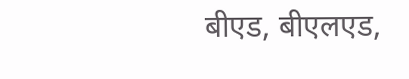बीएड, बीएलएड,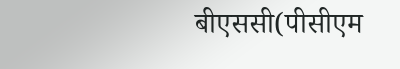बीएससी(पीसीएम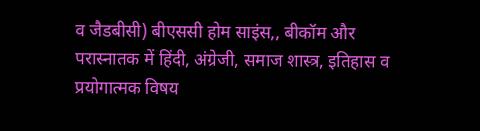व जैडबीसी) बीएससी होम साइंस,, बीकॉम और परास्नातक में हिंदी, अंग्रेजी, समाज शास्त्र, इतिहास व प्रयोगात्मक विषय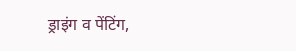ड्राइंग व पेंटिंग,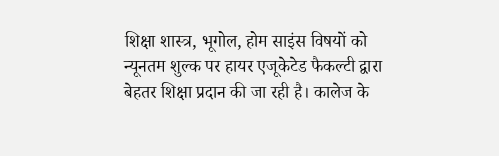शिक्षा शास्त्र, भूगोल, होम साइंस विषयों को न्यूनतम शुल्क पर हायर एजूकेटेड फैकल्टी द्वारा बेहतर शिक्षा प्रदान की जा रही है। कालेज के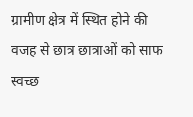ग्रामीण क्षेत्र में स्थित होने की वजह से छात्र छात्राओं को साफ स्वच्छ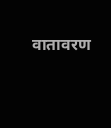वातावरण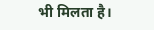भी मिलता है।